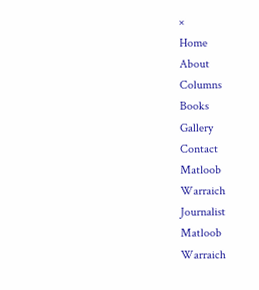×
Home
About
Columns
Books
Gallery
Contact
Matloob
Warraich
Journalist
Matloob
Warraich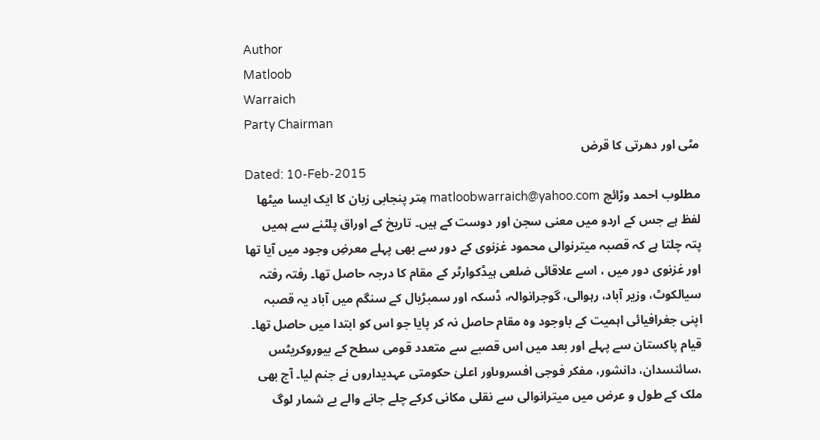Author
Matloob
Warraich
Party Chairman
مٹی اور دھرتی کا قرض
Dated: 10-Feb-2015
مطلوب احمد وڑائچ matloobwarraich@yahoo.com مِتر پنجابی زبان کا ایک ایسا میٹھا لفظ ہے جس کے اردو میں معنی سجن اور دوست کے ہیں۔ تاریخ کے اوراق پلٹنے سے ہمیں پتہ چلتا ہے کہ قصبہ میترنوالی محمود غزنوی کے دور سے بھی پہلے معرضِ وجود میں آیا تھا اور غزنوی دور میں ، اسے علاقائی ضلعی ہیڈکوارٹر کے مقام کا درجہ حاصل تھا۔ رفتہ رفتہ سیالکوٹ، وزیر آباد، رہوالی، گوجرانوالہ، ڈسکہ اور سمبڑیال کے سنگم میں آباد یہ قصبہ اپنی جغرافیائی اہمیت کے باوجود وہ مقام حاصل نہ کر پایا جو اس کو ابتدا میں حاصل تھا۔ قیام پاکستان سے پہلے اور بعد میں اس قصبے سے متعدد قومی سطح کے بیوروکریٹس ،سائنسدان، دانشور، مفکر فوجی افسروںاور اعلیٰ حکومتی عہدیداروں نے جنم لیا۔ آج بھی ملک کے طول و عرض میں میترانوالی سے نقلی مکانی کرکے چلے جانے والے بے شمار لوگ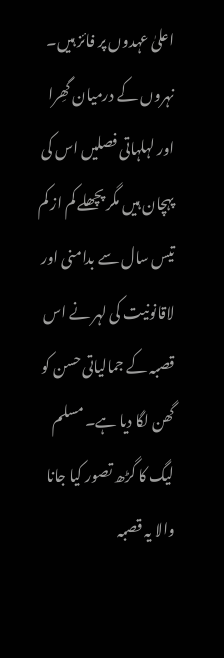اعلیٰ عہدوں پر فائز ہیں۔ نہروں کے درمیان گھِرا اور لہلہاتی فصلیں اس کی پہچان ہیں مگر پچھلے کم از کم تیس سال سے بدامنی اور لاقانونیت کی لہر نے اس قصبہ کے جمالیاتی حسن کو گھن لگا دیا ہے۔ مسلم لیگ کا گڑھ تصور کیا جانا والا یہ قصبہ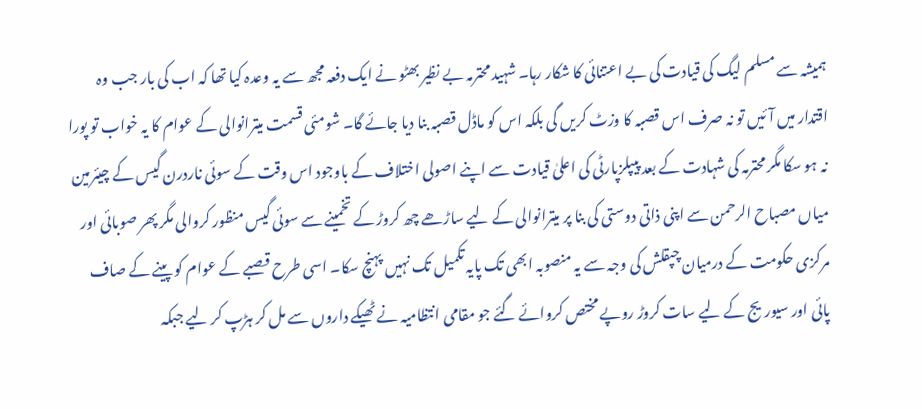ہمیشہ سے مسلم لیگ کی قیادت کی بے اعتنائی کا شکار رہا۔ شہید محترمہ بے نظیر بھٹو نے ایک دفعہ مجھ سے یہ وعدہ کیا تھا کہ اب کی بار جب وہ اقتدار میں آئیں تو نہ صرف اس قصبہ کا وزٹ کریں گی بلکہ اس کو ماڈل قصبہ بنا دیا جائے گا۔ شومئی قسمت میترانوالی کے عوام کا یہ خواب تو پورا نہ ہو سکا مگر محترمہ کی شہادت کے بعد پیپلزپارٹی کی اعلیٰ قیادت سے اپنے اصولی اختلاف کے باوجود اس وقت کے سوئی ناردرن گیس کے چیئرمین میاں مصباح الرحمن سے اپنی ذاتی دوستی کی بنا پر میترانوالی کے لیے ساڑھے چھ کروڑ کے تخمینے سے سوئی گیس منظور کروالی مگر پھر صوبائی اور مرکزی حکومت کے درمیان چپقلش کی وجہ سے یہ منصوبہ ابھی تک پایہ تکمیل تک نہیں پہنچ سکا۔ اسی طرح قصبے کے عوام کو پینے کے صاف پائی اور سیوریج کے لیے سات کروڑ روپے مختص کروائے گئے جو مقامی انتظامیہ نے ٹھیکے داروں سے مل کر ہڑپ کر لیے جبکہ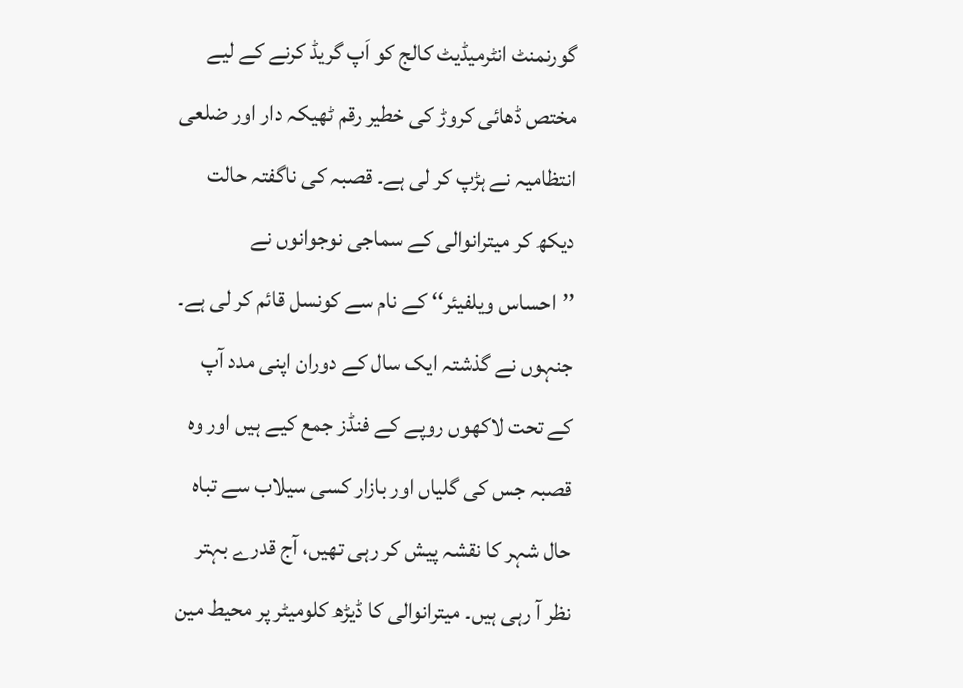گورنمنٹ انٹرمیڈیٹ کالج کو اَپ گریڈ کرنے کے لیے مختص ڈھائی کروڑ کی خطیر رقم ٹھیکہ دار اور ضلعی انتظامیہ نے ہڑپ کر لی ہے۔ قصبہ کی ناگفتہ حالت دیکھ کر میترانوالی کے سماجی نوجوانوں نے ’’احساس ویلفیئر‘‘ کے نام سے کونسل قائم کر لی ہے۔ جنہوں نے گذشتہ ایک سال کے دوران اپنی مدد آپ کے تحت لاکھوں روپے کے فنڈز جمع کیے ہیں اور وہ قصبہ جس کی گلیاں اور بازار کسی سیلاب سے تباہ حال شہر کا نقشہ پیش کر رہی تھیں، آج قدرے بہتر نظر آ رہی ہیں۔ میترانوالی کا ڈیڑھ کلومیٹر پر محیط مین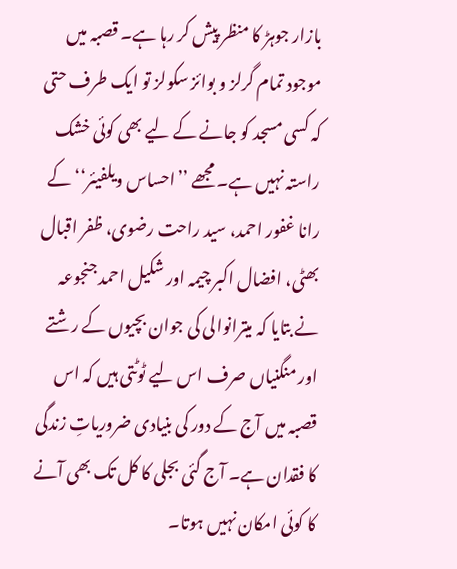بازار جوہڑ کا منظر پیش کر رہا ہے۔ قصبہ میں موجود تمام گرلز و بوائز سکولز تو ایک طرف حتی کہ کسی مسجد کو جانے کے لیے بھی کوئی خشک راستہ نہیں ہے۔ مجھے ’’احساس ویلفیئر‘‘ کے رانا غفور احمد، سید راحت رضوی، ظفر اقبال بھٹی، افضال اکبر چیمہ اور شکیل احمد جنجوعہ نے بتایا کہ میترانوالی کی جوان بچیوں کے رشتے اور منگنیاں صرف اس لیے ٹوٹتی ہیں کہ اس قصبہ میں آج کے دور کی بنیادی ضروریاتِ زندگی کا فقدان ہے۔ آج گئی بجلی کا کل تک بھی آنے کا کوئی امکان نہیں ہوتا۔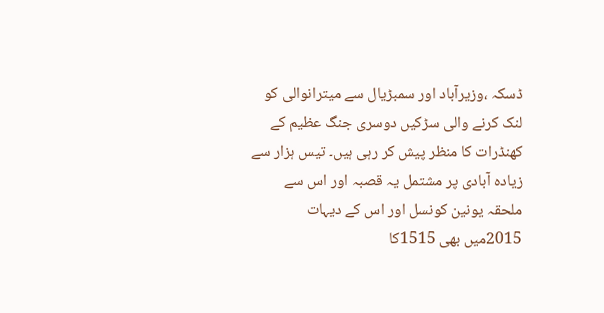ڈسکہ ،وزیرآباد اور سمبڑیال سے میترانوالی کو لنک کرنے والی سڑکیں دوسری جنگ عظیم کے کھنڈرات کا منظر پیش کر رہی ہیں۔ تیس ہزار سے زیادہ آبادی پر مشتمل یہ قصبہ اور اس سے ملحقہ یونین کونسل اور اس کے دیہات 2015میں بھی 1515کا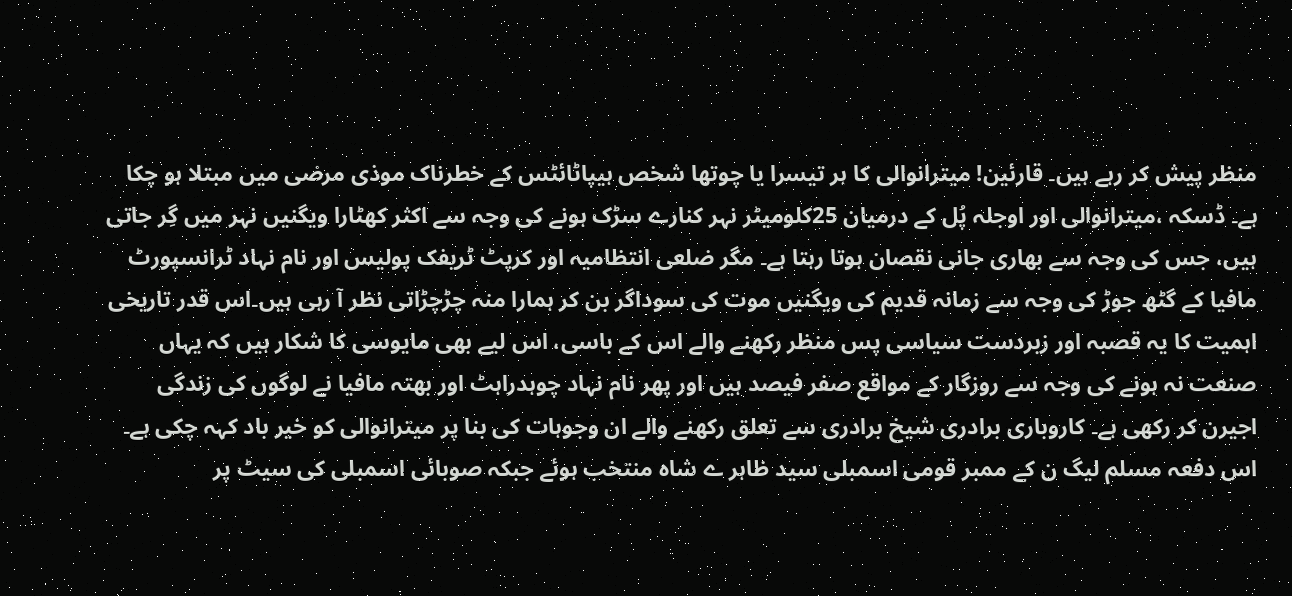منظر پیش کر رہے ہیں۔ قارئین! میترانوالی کا ہر تیسرا یا چوتھا شخص ہیپاٹائٹس کے خطرناک موذی مرضی میں مبتلا ہو چکا ہے۔ ڈسکہ ،میترانوالی اور اوجلہ پُل کے درمیان 25کلومیٹر نہر کنارے سڑک ہونے کی وجہ سے اکثر کھٹارا ویگنیں نہر میں گِر جاتی ہیں، جس کی وجہ سے بھاری جانی نقصان ہوتا رہتا ہے۔ مگر ضلعی انتظامیہ اور کرپٹ ٹریفک پولیس اور نام نہاد ٹرانسپورٹ مافیا کے گٹھ جوڑ کی وجہ سے زمانہ قدیم کی ویگنیں موت کی سوداگر بن کر ہمارا منہ چڑچڑاتی نظر آ رہی ہیں۔اس قدر تاریخی اہمیت کا یہ قصبہ اور زبردست سیاسی پس منظر رکھنے والے اس کے باسی، اس لیے بھی مایوسی کا شکار ہیں کہ یہاں صنعت نہ ہونے کی وجہ سے روزگار کے مواقع صفر فیصد ہیں اور پھر نام نہاد چوہدراہٹ اور بھتہ مافیا نے لوگوں کی زندگی اجیرن کر رکھی ہے۔ کاروباری برادری شیخ برادری سے تعلق رکھنے والے ان وجوہات کی بنا پر میترانوالی کو خیر باد کہہ چکی ہے۔ اس دفعہ مسلم لیگ ن کے ممبر قومی اسمبلی سید ظاہر ے شاہ منتخب ہوئے جبکہ صوبائی اسمبلی کی سیٹ پر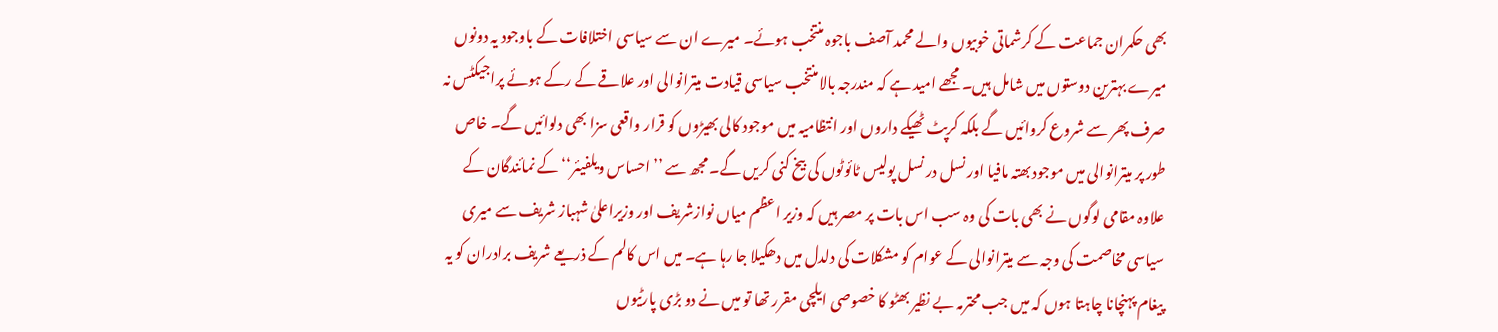بھی حکمران جماعت کے کرشماتی خوبیوں والے محمد آصف باجوہ منتخب ہوئے۔ میرے ان سے سیاسی اختلافات کے باوجود یہ دونوں میرے بہترین دوستوں میں شامل ہیں۔ مجھے امید ہے کہ مندرجہ بالا منتخب سیاسی قیادت میترانوالی اور علاقے کے رکے ہوئے پراجیکٹس نہ صرف پھر سے شروع کروائیں گے بلکہ کرپٹ ٹھیکے داروں اور انتظامیہ میں موجود کالی بھیڑوں کو قرار واقعی سزا بھی دلوائیں گے۔ خاص طور پر میترانوالی میں موجود بھتہ مافیا اور نسل در نسل پولیس ٹائوٹوں کی بیخ کنی کریں گے۔ مجھ سے ’’احساس ویلفیئر‘‘ کے نمائندگان کے علاوہ مقامی لوگوں نے بھی بات کی وہ سب اس بات پر مصر ہیں کہ وزیر اعظم میاں نوازشریف اور وزیراعلیٰ شہباز شریف سے میری سیاسی مخاصمت کی وجہ سے میترانوالی کے عوام کو مشکلات کی دلدل میں دھکیلا جا رہا ہے۔ میں اس کالم کے ذریعے شریف برادران کو یہ پیغام پہنچانا چاہتا ہوں کہ میں جب محترمہ بے نظیر بھٹو کا خصوصی ایلچی مقرر تھا تو میں نے دو بڑی پارٹیوں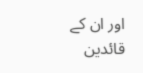اور ان کے قائدین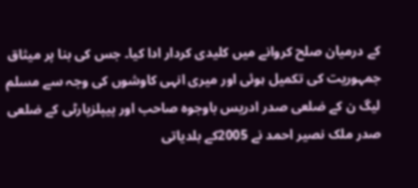کے درمیان صلح کروانے میں کلیدی کردار ادا کیا۔ جس کی بنا پر میثاق جمہوریت کی تکمیل ہوئی اور میری انہی کاوشوں کی وجہ سے مسلم لیگ ن کے ضلعی صدر ادریس باوجوہ صاحب اور پیپلزپارٹی کے ضلعی صدر ملک نصیر احمد نے 2005کے بلدیاتی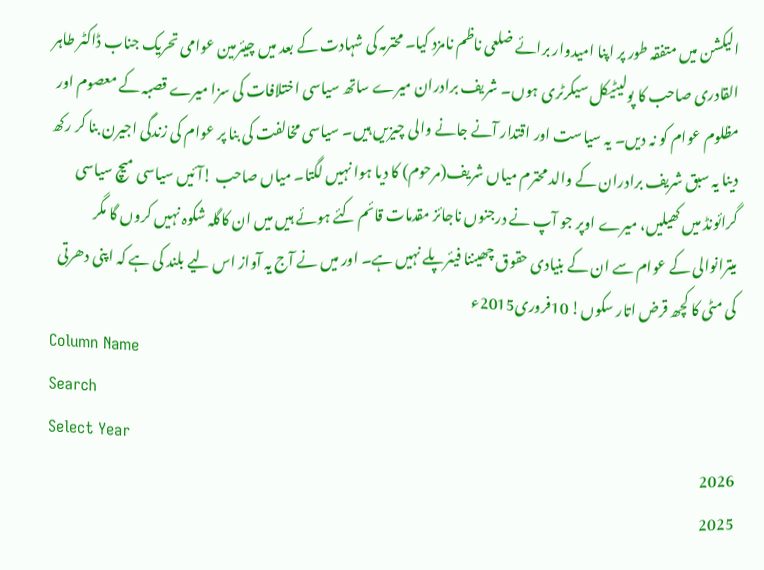الیکشن میں متفقہ طور پر اپنا امیدوار برائے ضلعی ناظم نامزد کیا۔ محترمہ کی شہادت کے بعد میں چیئرمین عوامی تحریک جناب ڈاکٹر طاہر القادری صاحب کا پولیٹیکل سیکرٹری ہوں۔ شریف برادران میرے ساتھ سیاسی اختلافات کی سزا میرے قصبہ کے معصوم اور مظلوم عوام کو نہ دیں۔ یہ سیاست اور اقتدار آنے جانے والی چیزیں ہیں۔ سیاسی مخالفت کی بنا پر عوام کی زندگی اجیرن بنا کر رکھ دینا یہ سبق شریف برادران کے والد محترم میاں شریف(مرحوم) کا دیا ہوا نہیں لگتا۔ میاں صاحب !آئیں سیاسی میچ سیاسی گرائونڈ میں کھیلیں، میرے اوپر جو آپ نے درجنوں ناجائز مقدمات قائم کئے ہوئے ہیں میں ان کاگلہ شکوہ نہیں کروں گا مگر میترانوالی کے عوام سے ان کے بنیادی حقوق چھیننا فیئرپلے نہیں ہے۔ اور میں نے آج یہ آواز اس لیے بلند کی ہے کہ اپنی دھرتی کی مٹی کا کچھ قرض اتار سکوں! 10فروری2015ء
Column Name
Search
Select Year
2026
2025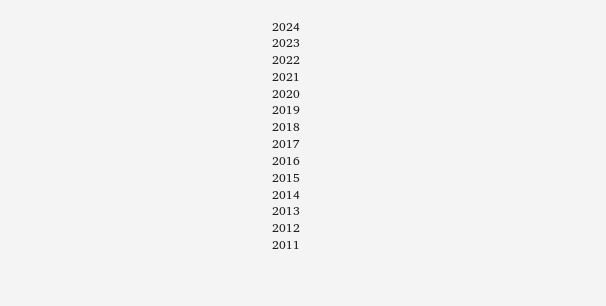2024
2023
2022
2021
2020
2019
2018
2017
2016
2015
2014
2013
2012
2011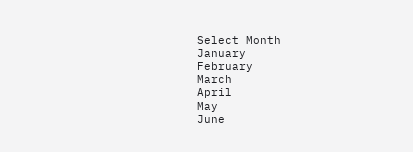Select Month
January
February
March
April
May
June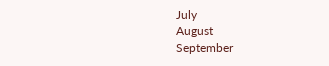July
August
September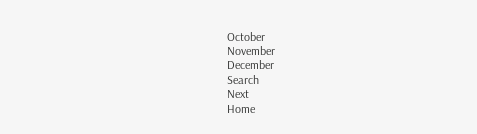October
November
December
Search
Next
Home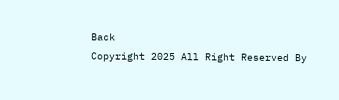Back
Copyright 2025 All Right Reserved By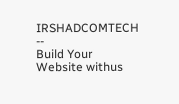IRSHADCOMTECH --
Build Your Website withus